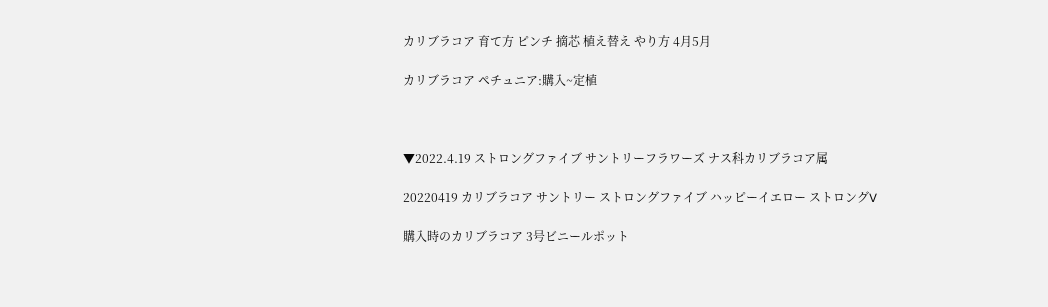カリブラコア 育て方 ピンチ 摘芯 植え替え やり方 4月5月

カリブラコア ペチュニア:購入~定植



▼2022.4.19 ストロングファイブ サントリーフラワーズ ナス科カリブラコア属

20220419 カリブラコア サントリー ストロングファイブ ハッピーイエロー ストロングV

購入時のカリブラコア 3号ビニールポット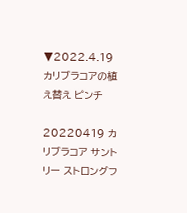▼2022.4.19 カリブラコアの植え替え ピンチ

20220419 カリブラコア サントリー ストロングフ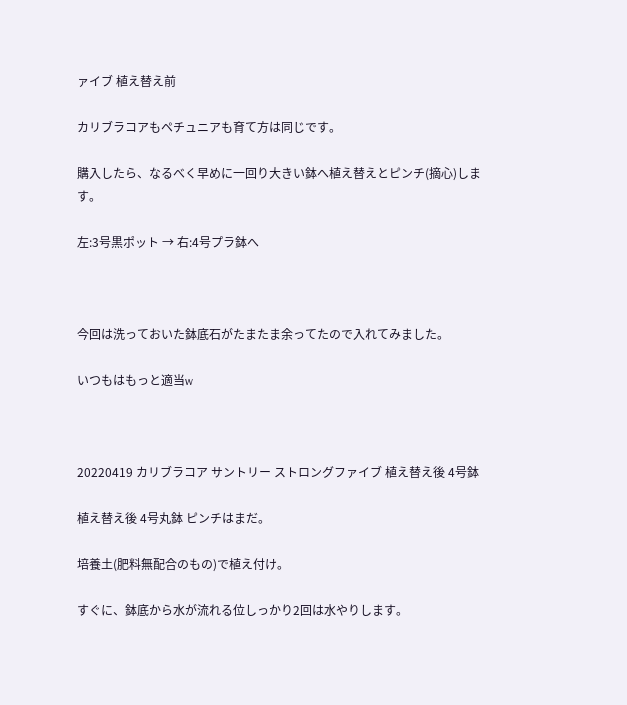ァイブ 植え替え前

カリブラコアもペチュニアも育て方は同じです。

購入したら、なるべく早めに一回り大きい鉢へ植え替えとピンチ(摘心)します。

左:3号黒ポット → 右:4号プラ鉢へ



今回は洗っておいた鉢底石がたまたま余ってたので入れてみました。

いつもはもっと適当w



20220419 カリブラコア サントリー ストロングファイブ 植え替え後 4号鉢

植え替え後 4号丸鉢 ピンチはまだ。

培養土(肥料無配合のもの)で植え付け。

すぐに、鉢底から水が流れる位しっかり2回は水やりします。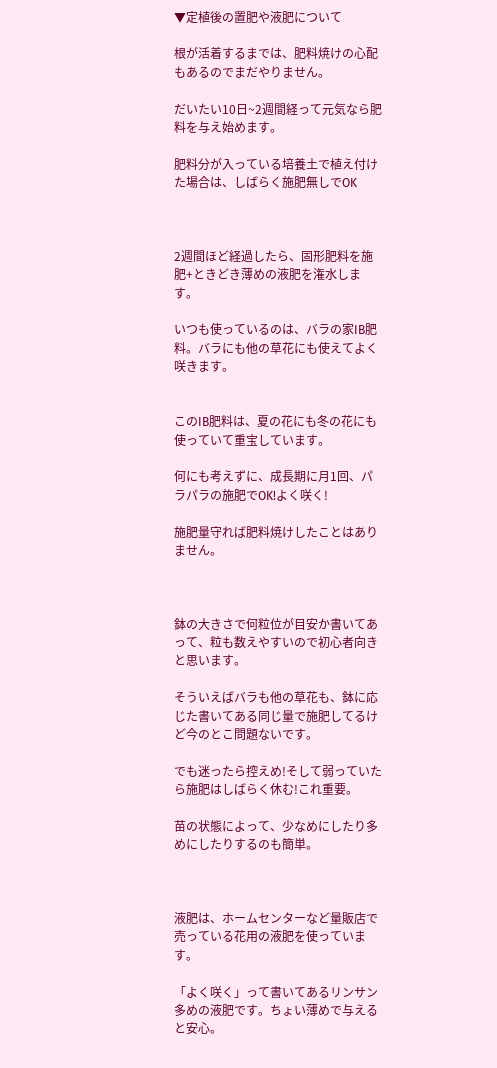▼定植後の置肥や液肥について

根が活着するまでは、肥料焼けの心配もあるのでまだやりません。

だいたい10日~2週間経って元気なら肥料を与え始めます。

肥料分が入っている培養土で植え付けた場合は、しばらく施肥無しでOK



2週間ほど経過したら、固形肥料を施肥+ときどき薄めの液肥を潅水します。

いつも使っているのは、バラの家IB肥料。バラにも他の草花にも使えてよく咲きます。


このIB肥料は、夏の花にも冬の花にも使っていて重宝しています。

何にも考えずに、成長期に月1回、パラパラの施肥でOK!よく咲く!

施肥量守れば肥料焼けしたことはありません。



鉢の大きさで何粒位が目安か書いてあって、粒も数えやすいので初心者向きと思います。

そういえばバラも他の草花も、鉢に応じた書いてある同じ量で施肥してるけど今のとこ問題ないです。

でも迷ったら控えめ!そして弱っていたら施肥はしばらく休む!これ重要。

苗の状態によって、少なめにしたり多めにしたりするのも簡単。



液肥は、ホームセンターなど量販店で売っている花用の液肥を使っています。

「よく咲く」って書いてあるリンサン多めの液肥です。ちょい薄めで与えると安心。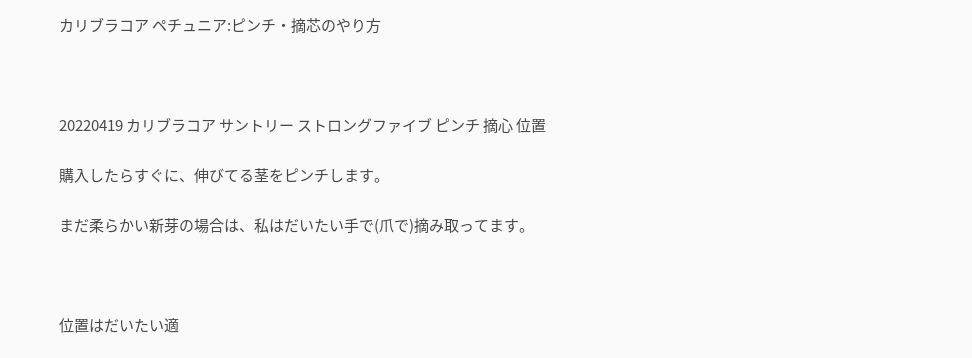カリブラコア ペチュニア:ピンチ・摘芯のやり方



20220419 カリブラコア サントリー ストロングファイブ ピンチ 摘心 位置

購入したらすぐに、伸びてる茎をピンチします。

まだ柔らかい新芽の場合は、私はだいたい手で(爪で)摘み取ってます。



位置はだいたい適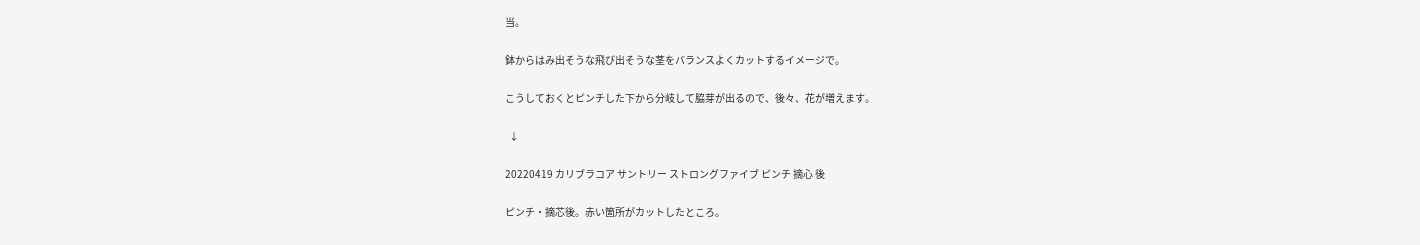当。

鉢からはみ出そうな飛び出そうな茎をバランスよくカットするイメージで。

こうしておくとピンチした下から分岐して脇芽が出るので、後々、花が増えます。

  ↓

20220419 カリブラコア サントリー ストロングファイブ ピンチ 摘心 後

ピンチ・摘芯後。赤い箇所がカットしたところ。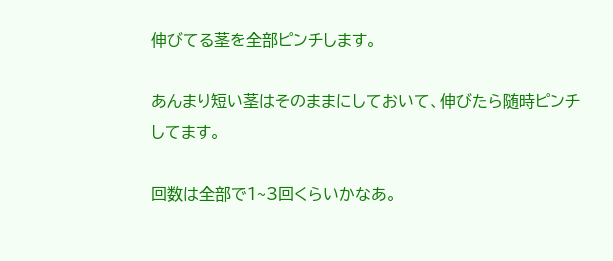伸びてる茎を全部ピンチします。

あんまり短い茎はそのままにしておいて、伸びたら随時ピンチしてます。

回数は全部で1~3回くらいかなあ。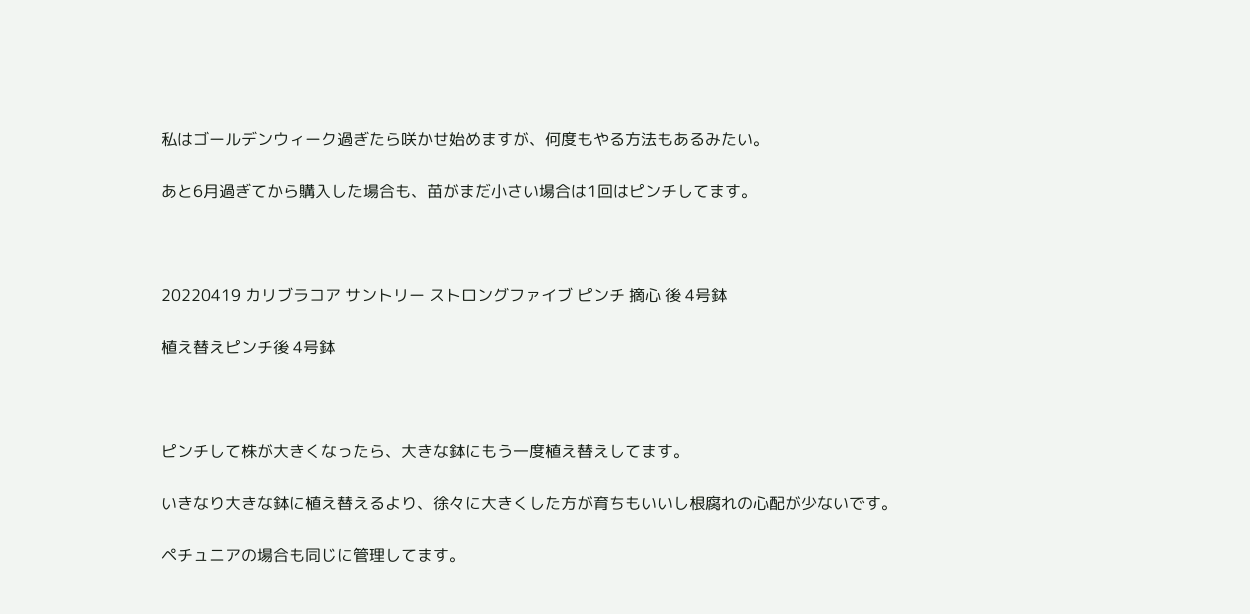私はゴールデンウィーク過ぎたら咲かせ始めますが、何度もやる方法もあるみたい。

あと6月過ぎてから購入した場合も、苗がまだ小さい場合は1回はピンチしてます。



20220419 カリブラコア サントリー ストロングファイブ ピンチ 摘心 後 4号鉢

植え替えピンチ後 4号鉢



ピンチして株が大きくなったら、大きな鉢にもう一度植え替えしてます。

いきなり大きな鉢に植え替えるより、徐々に大きくした方が育ちもいいし根腐れの心配が少ないです。

ペチュニアの場合も同じに管理してます。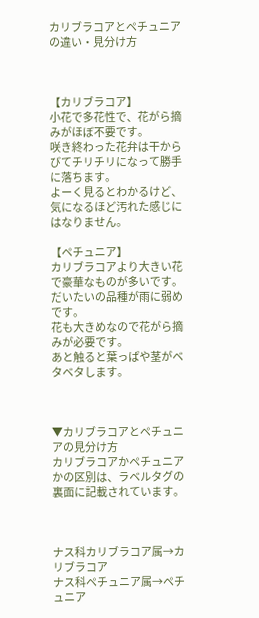カリブラコアとペチュニアの違い・見分け方



【カリブラコア】
小花で多花性で、花がら摘みがほぼ不要です。
咲き終わった花弁は干からびてチリチリになって勝手に落ちます。
よーく見るとわかるけど、気になるほど汚れた感じにはなりません。

【ペチュニア】
カリブラコアより大きい花で豪華なものが多いです。
だいたいの品種が雨に弱めです。
花も大きめなので花がら摘みが必要です。
あと触ると葉っぱや茎がベタベタします。



▼カリブラコアとペチュニアの見分け方
カリブラコアかペチュニアかの区別は、ラベルタグの裏面に記載されています。



ナス科カリブラコア属→カリブラコア
ナス科ペチュニア属→ペチュニア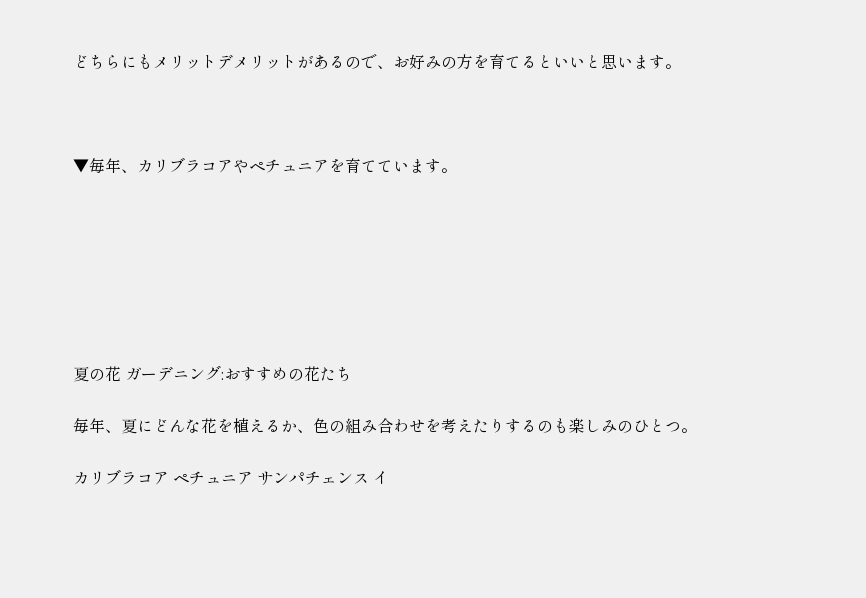どちらにもメリットデメリットがあるので、お好みの方を育てるといいと思います。



▼毎年、カリブラコアやペチュニアを育てています。







夏の花 ガーデニング:おすすめの花たち

毎年、夏にどんな花を植えるか、色の組み合わせを考えたりするのも楽しみのひとつ。

カリブラコア ペチュニア サンパチェンス イ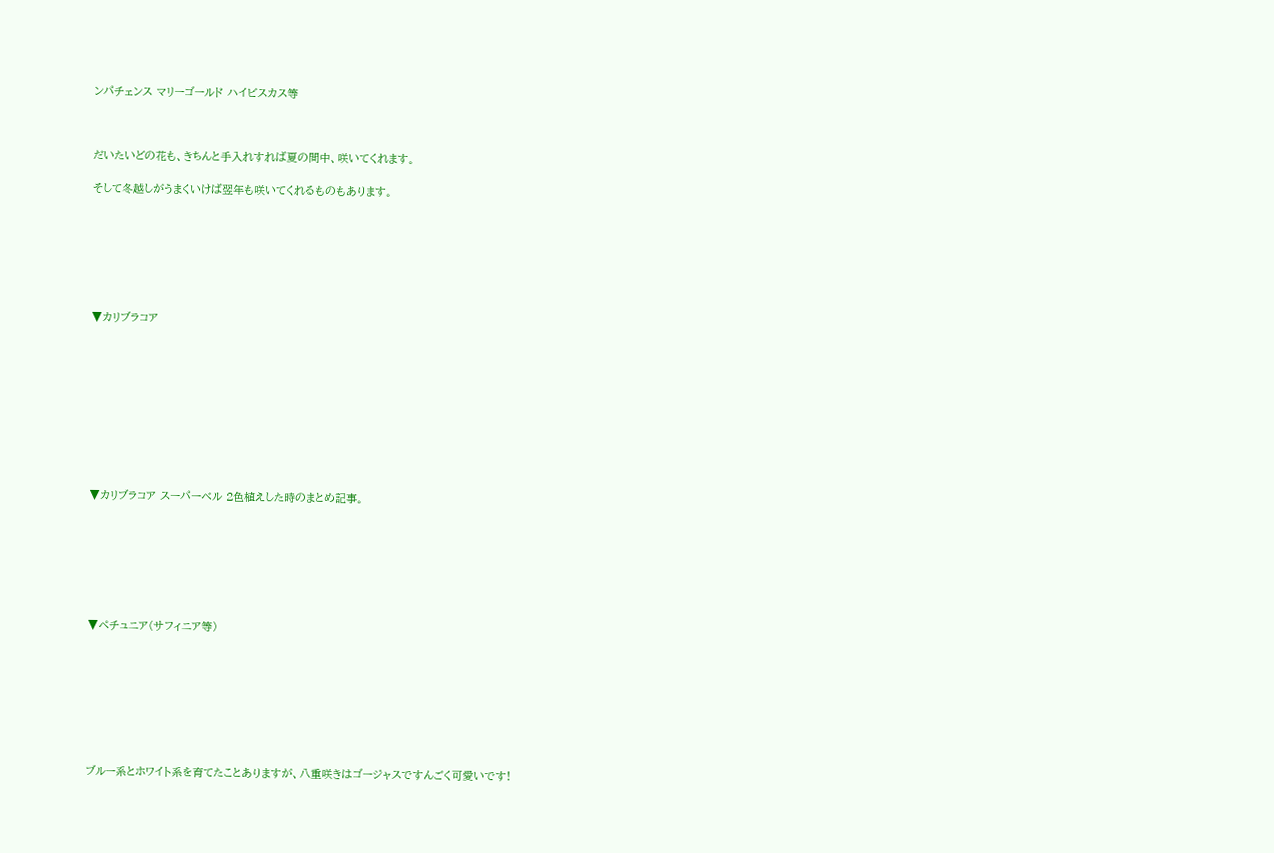ンパチェンス マリーゴールド ハイビスカス等



だいたいどの花も、きちんと手入れすれば夏の間中、咲いてくれます。

そして冬越しがうまくいけば翌年も咲いてくれるものもあります。







▼カリブラコア










▼カリブラコア スーパーベル 2色植えした時のまとめ記事。







▼ペチュニア(サフィニア等)








ブルー系とホワイト系を育てたことありますが、八重咲きはゴージャスですんごく可愛いです!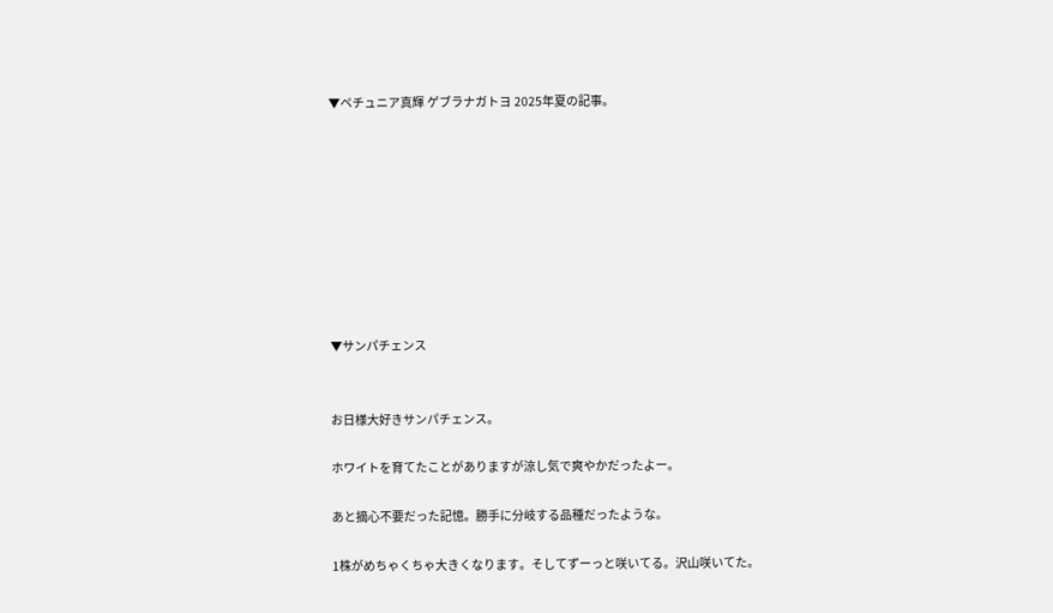▼ペチュニア真輝 ゲブラナガトヨ 2025年夏の記事。









▼サンパチェンス


お日様大好きサンパチェンス。

ホワイトを育てたことがありますが涼し気で爽やかだったよー。

あと摘心不要だった記憶。勝手に分岐する品種だったような。

1株がめちゃくちゃ大きくなります。そしてずーっと咲いてる。沢山咲いてた。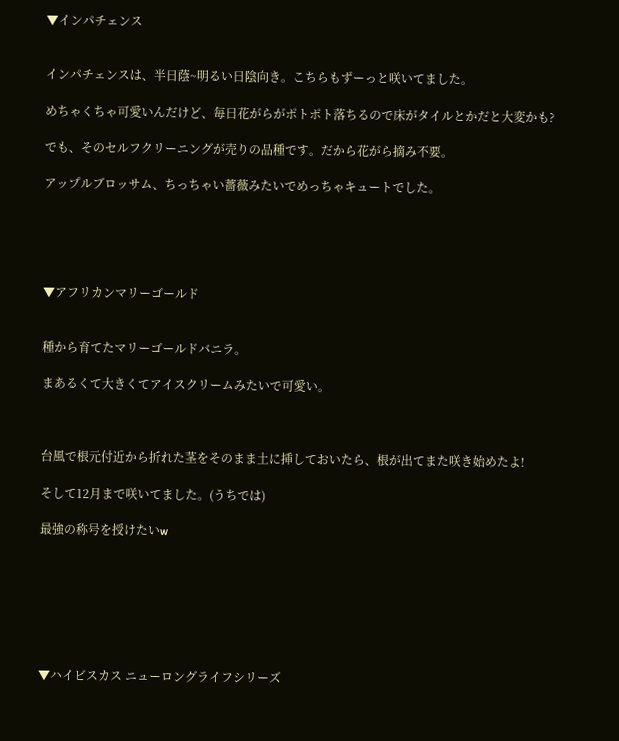▼インパチェンス


インパチェンスは、半日蔭~明るい日陰向き。こちらもずーっと咲いてました。

めちゃくちゃ可愛いんだけど、毎日花がらがポトポト落ちるので床がタイルとかだと大変かも?

でも、そのセルフクリーニングが売りの品種です。だから花がら摘み不要。

アップルブロッサム、ちっちゃい薔薇みたいでめっちゃキュートでした。





▼アフリカンマリーゴールド


種から育てたマリーゴールドバニラ。

まあるくて大きくてアイスクリームみたいで可愛い。



台風で根元付近から折れた茎をそのまま土に挿しておいたら、根が出てまた咲き始めたよ!

そして12月まで咲いてました。(うちでは)

最強の称号を授けたいw







▼ハイビスカス ニューロングライフシリーズ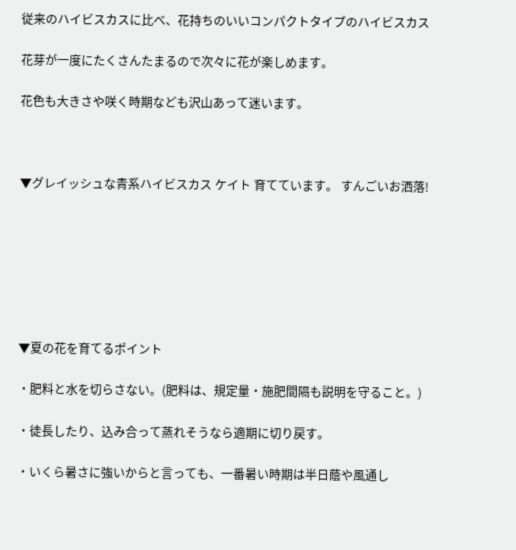従来のハイビスカスに比べ、花持ちのいいコンパクトタイプのハイビスカス

花芽が一度にたくさんたまるので次々に花が楽しめます。

花色も大きさや咲く時期なども沢山あって迷います。



▼グレイッシュな青系ハイビスカス ケイト 育てています。 すんごいお洒落!







▼夏の花を育てるポイント

・肥料と水を切らさない。(肥料は、規定量・施肥間隔も説明を守ること。)

・徒長したり、込み合って蒸れそうなら適期に切り戻す。

・いくら暑さに強いからと言っても、一番暑い時期は半日蔭や風通し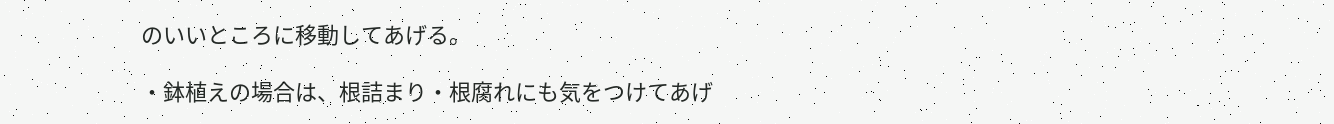のいいところに移動してあげる。

・鉢植えの場合は、根詰まり・根腐れにも気をつけてあげ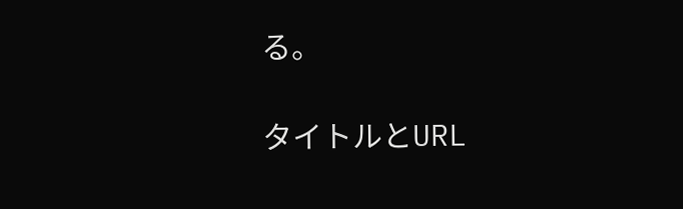る。

タイトルとURL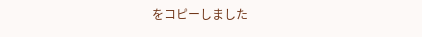をコピーしました